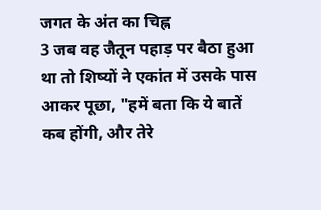जगत के अंत का चिह्न
3 जब वह जैतून पहाड़ पर बैठा हुआ था तो शिष्यों ने एकांत में उसके पास आकर पूछा, "हमें बता कि ये बातें कब होंगी, और तेरे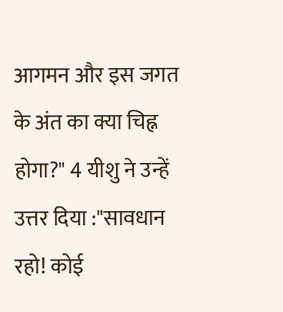आगमन और इस जगत के अंत का क्या चिह्न होगा?" 4 यीशु ने उन्हें उत्तर दिया :"सावधान रहो! कोई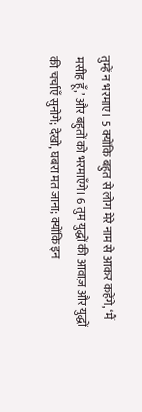तुम्हें न भरमाए। 5 क्योंकि बहुत से लोग मेरे नाम से आकर कहेंगे, ‘मैं मसीह हूँ,’ और बहुतों को भरमाएँगे। 6 तुम युद्धों की आवाज़ और युद्धों की चर्चाएँ सुनोगे; देखो, घबरा मत जाना; क्योंकि इन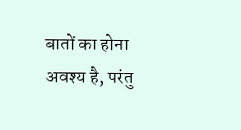बातों का होना अवश्य है, परंतु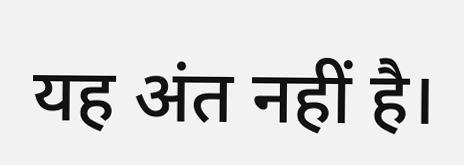यह अंत नहीं है।